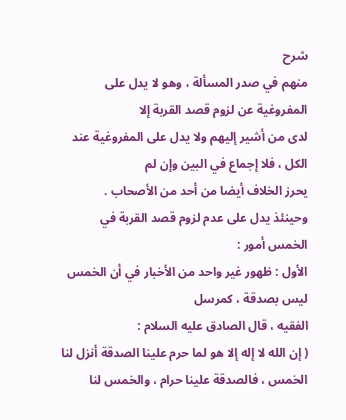شرح
منهم في صدر المسألة ، وهو لا يدل على المفروغية عن لزوم قصد القربة إلا
لدى من أشير إليهم ولا يدل على المفروغية عند الكل ، فلا إجماع في البين وإن لم
يحرز الخلاف أيضا من أحد من الأصحاب .
وحينئذ يدل على عدم لزوم قصد القربة في الخمس أمور :
الأول : ظهور غير واحد من الأخبار في أن الخمس ليس بصدقة ، كمرسل
الفقيه ، قال الصادق عليه السلام :
( إن الله لا إله إلا هو لما حرم علينا الصدقة أنزل لنا
الخمس ، فالصدقة علينا حرام ، والخمس لنا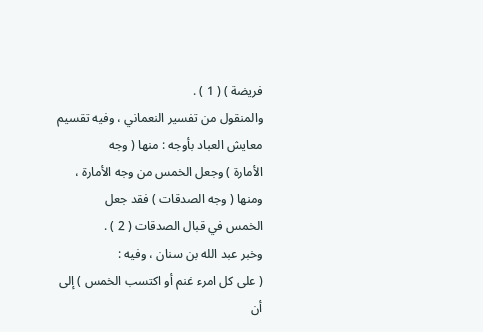فريضة ) ( 1 ) .
والمنقول من تفسير النعماني ، وفيه تقسيم معايش العباد بأوجه : منها ( وجه
الأمارة ) وجعل الخمس من وجه الأمارة ، ومنها ( وجه الصدقات ) فقد جعل
الخمس في قبال الصدقات ( 2 ) .
وخبر عبد الله بن سنان ، وفيه :
( على كل امرء غنم أو اكتسب الخمس ) إلى أن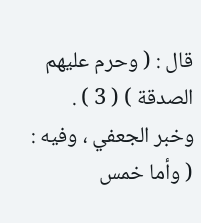قال : ( وحرم عليهم الصدقة ) ( 3 ) .
وخبر الجعفي ، وفيه :
( وأما خمس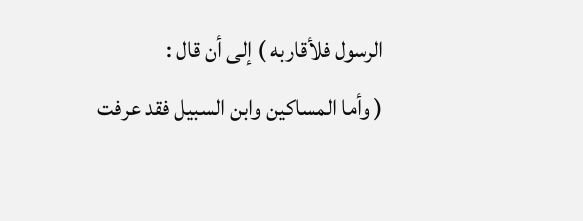الرسول فلأقاربه ) إلى أن قال :
( وأما المساكين وابن السبيل فقد عرفت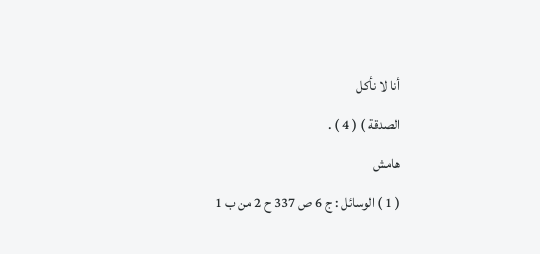أنا لا نأكل
الصدقة ) ( 4 ) .
هامش
( 1 ) الوسائل : ج 6 ص 337 ح 2 من ب 1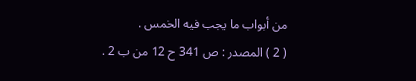من أبواب ما يجب فيه الخمس .
( 2 ) المصدر : ص 341 ح 12 من ب 2 .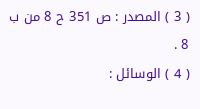( 3 ) المصدر : ص 351 ح 8 من ب 8 .
( 4 ) الوسائل :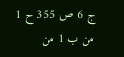ج 6 ص 355 ح 1 من ب 1 من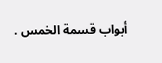أبواب قسمة الخمس .